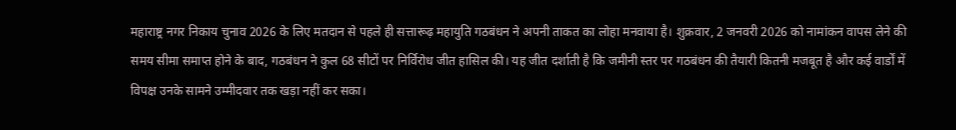महाराष्ट्र नगर निकाय चुनाव 2026 के लिए मतदान से पहले ही सत्तारूढ़ महायुति गठबंधन ने अपनी ताकत का लोहा मनवाया है। शुक्रवार, 2 जनवरी 2026 को नामांकन वापस लेने की समय सीमा समाप्त होने के बाद, गठबंधन ने कुल 68 सीटों पर निर्विरोध जीत हासिल की। यह जीत दर्शाती है कि जमीनी स्तर पर गठबंधन की तैयारी कितनी मजबूत है और कई वार्डों में विपक्ष उनके सामने उम्मीदवार तक खड़ा नहीं कर सका।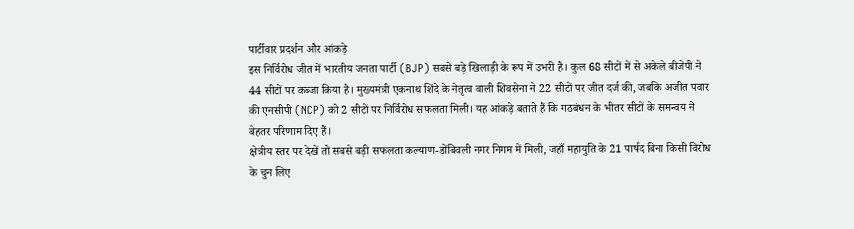पार्टीवार प्रदर्शन और आंकड़े
इस निर्विरोध जीत में भारतीय जनता पार्टी (BJP) सबसे बड़े खिलाड़ी के रूप में उभरी है। कुल 68 सीटों में से अकेले बीजेपी ने 44 सीटों पर कब्जा किया है। मुख्यमंत्री एकनाथ शिंदे के नेतृत्व वाली शिवसेना ने 22 सीटों पर जीत दर्ज की, जबकि अजीत पवार की एनसीपी (NCP) को 2 सीटों पर निर्विरोध सफलता मिली। यह आंकड़े बताते हैं कि गठबंधन के भीतर सीटों के समन्वय ने बेहतर परिणाम दिए हैं।
क्षेत्रीय स्तर पर देखें तो सबसे बड़ी सफलता कल्याण-डोंबिवली नगर निगम में मिली, जहाँ महायुति के 21 पार्षद बिना किसी विरोध के चुन लिए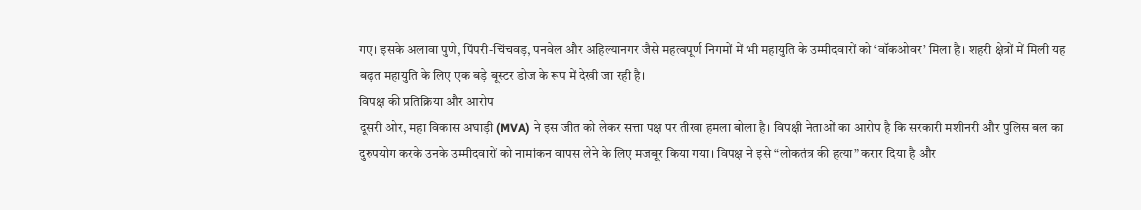गए। इसके अलावा पुणे, पिंपरी-चिंचवड़, पनवेल और अहिल्यानगर जैसे महत्वपूर्ण निगमों में भी महायुति के उम्मीदवारों को ‘वॉकओवर’ मिला है। शहरी क्षेत्रों में मिली यह बढ़त महायुति के लिए एक बड़े बूस्टर डोज के रूप में देखी जा रही है।
विपक्ष की प्रतिक्रिया और आरोप
दूसरी ओर, महा विकास अघाड़ी (MVA) ने इस जीत को लेकर सत्ता पक्ष पर तीखा हमला बोला है। विपक्षी नेताओं का आरोप है कि सरकारी मशीनरी और पुलिस बल का दुरुपयोग करके उनके उम्मीदवारों को नामांकन वापस लेने के लिए मजबूर किया गया। विपक्ष ने इसे “लोकतंत्र की हत्या” करार दिया है और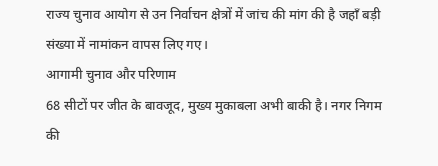राज्य चुनाव आयोग से उन निर्वाचन क्षेत्रों में जांच की मांग की है जहाँ बड़ी संख्या में नामांकन वापस लिए गए।
आगामी चुनाव और परिणाम
68 सीटों पर जीत के बावजूद, मुख्य मुकाबला अभी बाकी है। नगर निगम की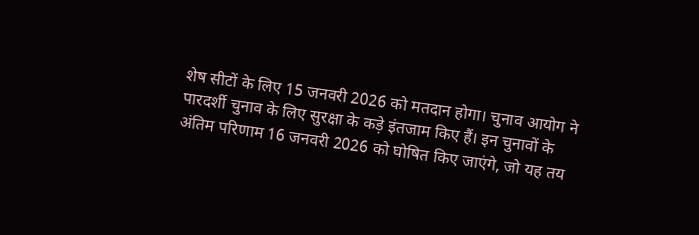शेष सीटों के लिए 15 जनवरी 2026 को मतदान होगा। चुनाव आयोग ने पारदर्शी चुनाव के लिए सुरक्षा के कड़े इंतजाम किए हैं। इन चुनावों के अंतिम परिणाम 16 जनवरी 2026 को घोषित किए जाएंगे, जो यह तय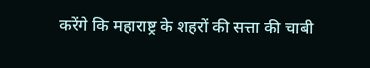करेंगे कि महाराष्ट्र के शहरों की सत्ता की चाबी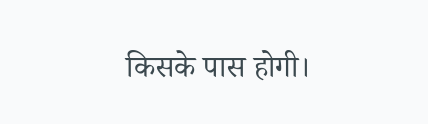किसके पास होगी।